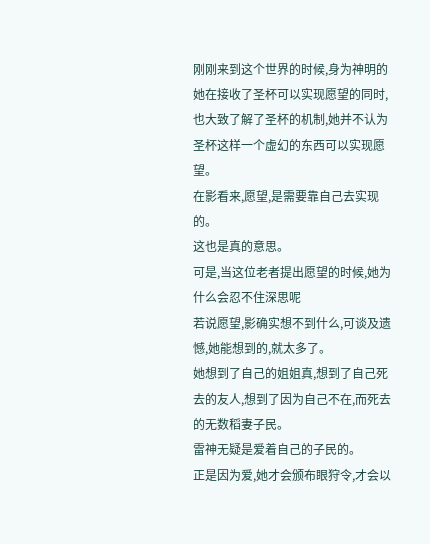刚刚来到这个世界的时候,身为神明的她在接收了圣杯可以实现愿望的同时,也大致了解了圣杯的机制,她并不认为圣杯这样一个虚幻的东西可以实现愿望。
在影看来,愿望,是需要靠自己去实现的。
这也是真的意思。
可是,当这位老者提出愿望的时候,她为什么会忍不住深思呢
若说愿望,影确实想不到什么,可谈及遗憾,她能想到的,就太多了。
她想到了自己的姐姐真,想到了自己死去的友人,想到了因为自己不在,而死去的无数稻妻子民。
雷神无疑是爱着自己的子民的。
正是因为爱,她才会颁布眼狩令,才会以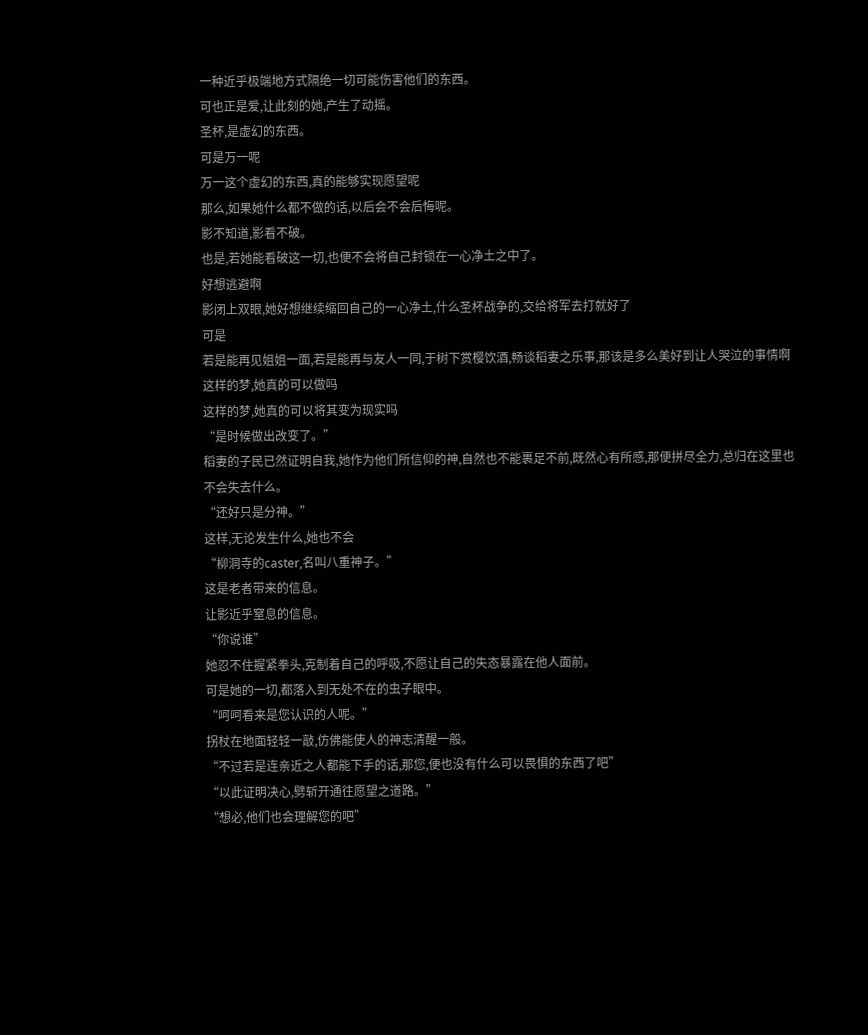一种近乎极端地方式隔绝一切可能伤害他们的东西。
可也正是爱,让此刻的她,产生了动摇。
圣杯,是虚幻的东西。
可是万一呢
万一这个虚幻的东西,真的能够实现愿望呢
那么,如果她什么都不做的话,以后会不会后悔呢。
影不知道,影看不破。
也是,若她能看破这一切,也便不会将自己封锁在一心净土之中了。
好想逃避啊
影闭上双眼,她好想继续缩回自己的一心净土,什么圣杯战争的,交给将军去打就好了
可是
若是能再见姐姐一面,若是能再与友人一同,于树下赏樱饮酒,畅谈稻妻之乐事,那该是多么美好到让人哭泣的事情啊
这样的梦,她真的可以做吗
这样的梦,她真的可以将其变为现实吗
“是时候做出改变了。”
稻妻的子民已然证明自我,她作为他们所信仰的神,自然也不能裹足不前,既然心有所感,那便拼尽全力,总归在这里也不会失去什么。
“还好只是分神。”
这样,无论发生什么,她也不会
“柳洞寺的caster,名叫八重神子。”
这是老者带来的信息。
让影近乎窒息的信息。
“你说谁”
她忍不住握紧拳头,克制着自己的呼吸,不愿让自己的失态暴露在他人面前。
可是她的一切,都落入到无处不在的虫子眼中。
“呵呵看来是您认识的人呢。”
拐杖在地面轻轻一敲,仿佛能使人的神志清醒一般。
“不过若是连亲近之人都能下手的话,那您,便也没有什么可以畏惧的东西了吧”
“以此证明决心,劈斩开通往愿望之道路。”
“想必,他们也会理解您的吧”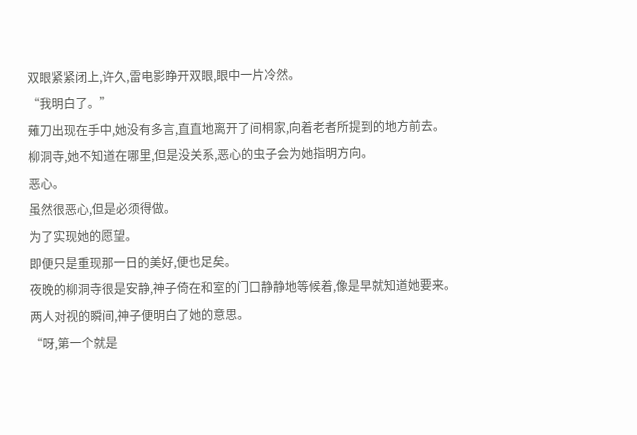双眼紧紧闭上,许久,雷电影睁开双眼,眼中一片冷然。
“我明白了。”
薙刀出现在手中,她没有多言,直直地离开了间桐家,向着老者所提到的地方前去。
柳洞寺,她不知道在哪里,但是没关系,恶心的虫子会为她指明方向。
恶心。
虽然很恶心,但是必须得做。
为了实现她的愿望。
即便只是重现那一日的美好,便也足矣。
夜晚的柳洞寺很是安静,神子倚在和室的门口静静地等候着,像是早就知道她要来。
两人对视的瞬间,神子便明白了她的意思。
“呀,第一个就是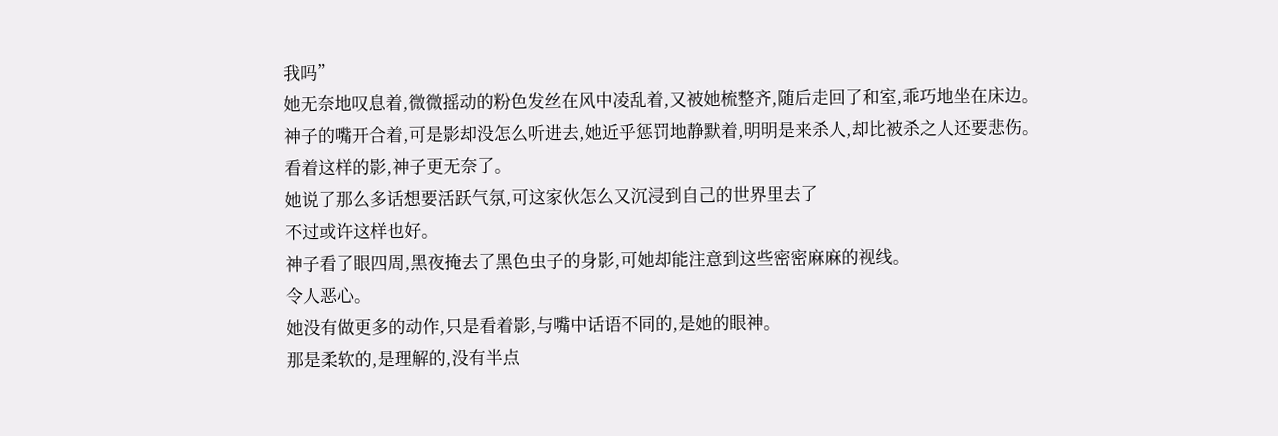我吗”
她无奈地叹息着,微微摇动的粉色发丝在风中凌乱着,又被她梳整齐,随后走回了和室,乖巧地坐在床边。
神子的嘴开合着,可是影却没怎么听进去,她近乎惩罚地静默着,明明是来杀人,却比被杀之人还要悲伤。
看着这样的影,神子更无奈了。
她说了那么多话想要活跃气氛,可这家伙怎么又沉浸到自己的世界里去了
不过或许这样也好。
神子看了眼四周,黑夜掩去了黑色虫子的身影,可她却能注意到这些密密麻麻的视线。
令人恶心。
她没有做更多的动作,只是看着影,与嘴中话语不同的,是她的眼神。
那是柔软的,是理解的,没有半点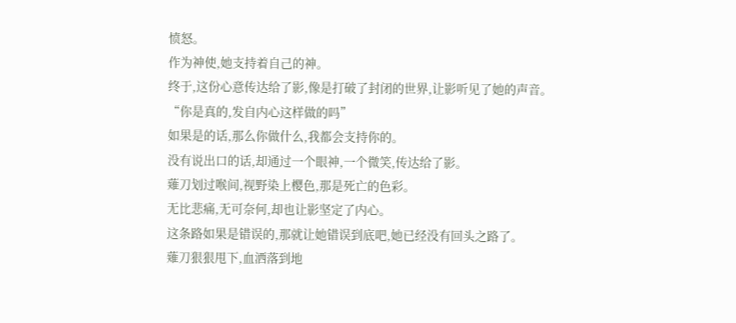愤怒。
作为神使,她支持着自己的神。
终于,这份心意传达给了影,像是打破了封闭的世界,让影听见了她的声音。
“你是真的,发自内心这样做的吗”
如果是的话,那么你做什么,我都会支持你的。
没有说出口的话,却通过一个眼神,一个微笑,传达给了影。
薙刀划过喉间,视野染上樱色,那是死亡的色彩。
无比悲痛,无可奈何,却也让影坚定了内心。
这条路如果是错误的,那就让她错误到底吧,她已经没有回头之路了。
薙刀狠狠甩下,血洒落到地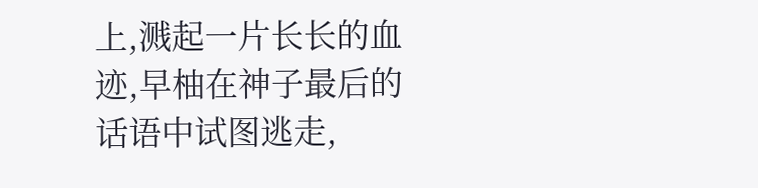上,溅起一片长长的血迹,早柚在神子最后的话语中试图逃走,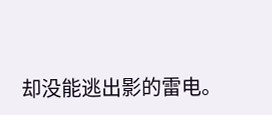却没能逃出影的雷电。